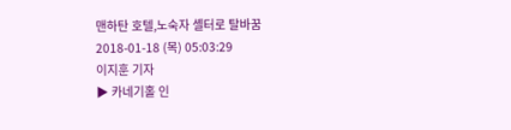맨하탄 호텔,노숙자 셸터로 탈바꿈
2018-01-18 (목) 05:03:29
이지훈 기자
▶ 카네기홀 인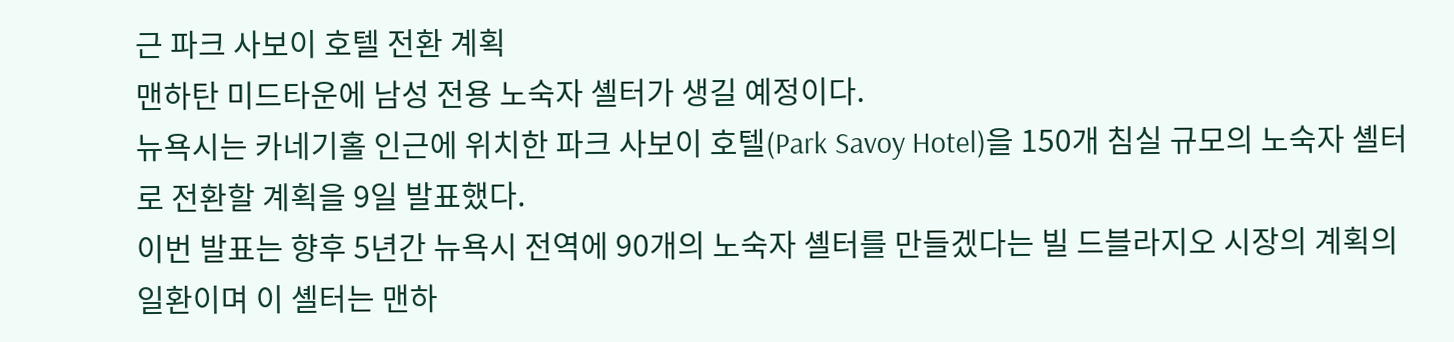근 파크 사보이 호텔 전환 계획
맨하탄 미드타운에 남성 전용 노숙자 셸터가 생길 예정이다.
뉴욕시는 카네기홀 인근에 위치한 파크 사보이 호텔(Park Savoy Hotel)을 150개 침실 규모의 노숙자 셸터로 전환할 계획을 9일 발표했다.
이번 발표는 향후 5년간 뉴욕시 전역에 90개의 노숙자 셸터를 만들겠다는 빌 드블라지오 시장의 계획의 일환이며 이 셸터는 맨하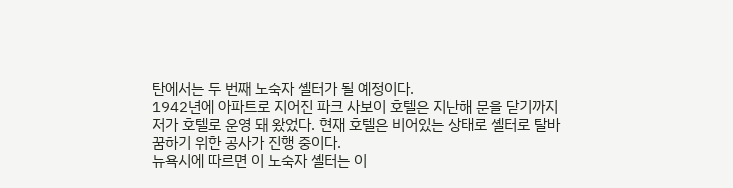탄에서는 두 번째 노숙자 셸터가 될 예정이다.
1942년에 아파트로 지어진 파크 사보이 호텔은 지난해 문을 닫기까지 저가 호텔로 운영 돼 왔었다. 현재 호텔은 비어있는 상태로 셸터로 탈바꿈하기 위한 공사가 진행 중이다.
뉴욕시에 따르면 이 노숙자 셸터는 이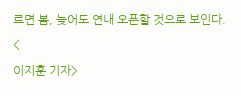르면 봄, 늦어도 연내 오픈할 것으로 보인다.
<
이지훈 기자>